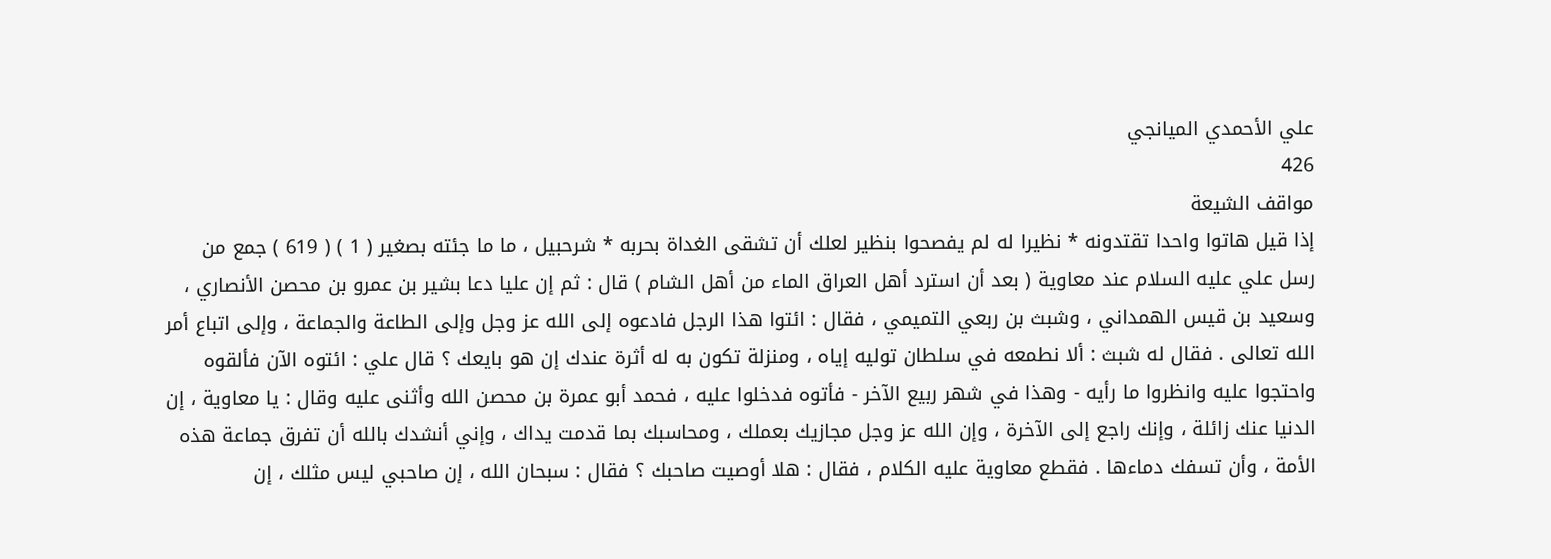علي الأحمدي الميانجي
426
مواقف الشيعة
إذا قيل هاتوا واحدا تقتدونه * نظيرا له لم يفصحوا بنظير لعلك أن تشقى الغداة بحربه * شرحبيل ، ما ما جئته بصغير ( 1 ) ( 619 ) جمع من رسل علي عليه السلام عند معاوية ( بعد أن استرد أهل العراق الماء من أهل الشام ) قال : ثم إن عليا دعا بشير بن عمرو بن محصن الأنصاري ، وسعيد بن قيس الهمداني ، وشبث بن ربعي التميمي ، فقال : ائتوا هذا الرجل فادعوه إلى الله عز وجل وإلى الطاعة والجماعة ، وإلى اتباع أمر الله تعالى . فقال له شبث : ألا نطمعه في سلطان توليه إياه ، ومنزلة تكون به له أثرة عندك إن هو بايعك ؟ قال علي : ائتوه الآن فألقوه واحتجوا عليه وانظروا ما رأيه - وهذا في شهر ربيع الآخر - فأتوه فدخلوا عليه ، فحمد أبو عمرة بن محصن الله وأثنى عليه وقال : يا معاوية ، إن الدنيا عنك زائلة ، وإنك راجع إلى الآخرة ، وإن الله عز وجل مجازيك بعملك ، ومحاسبك بما قدمت يداك ، وإني أنشدك بالله أن تفرق جماعة هذه الأمة ، وأن تسفك دماءها . فقطع معاوية عليه الكلام ، فقال : هلا أوصيت صاحبك ؟ فقال : سبحان الله ، إن صاحبي ليس مثلك ، إن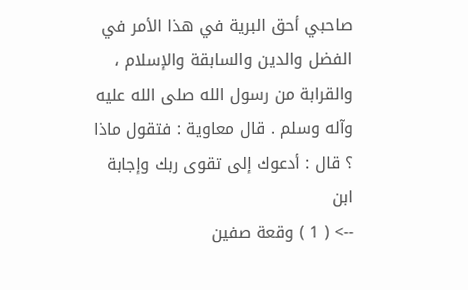صاحبي أحق البرية في هذا الأمر في الفضل والدين والسابقة والإسلام ، والقرابة من رسول الله صلى الله عليه وآله وسلم . قال معاوية : فتقول ماذا ؟ قال : أدعوك إلى تقوى ربك وإجابة ابن
--> ( 1 ) وقعة صفين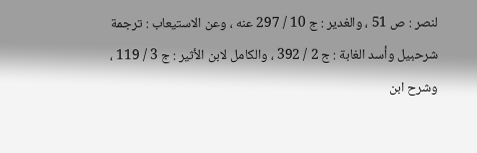لنصر : ص 51 ، والغدير : ج 10 / 297 عنه ، وعن الاستيعاب : ترجمة شرحبيل وأسد الغابة : ج 2 / 392 ، والكامل لابن الأثير : ج 3 / 119 ، وشرح ابن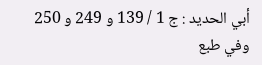أبي الحديد : ج 1 / 139 و 249 و 250 وفي طبع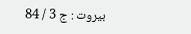بيروت : ج 3 / 84